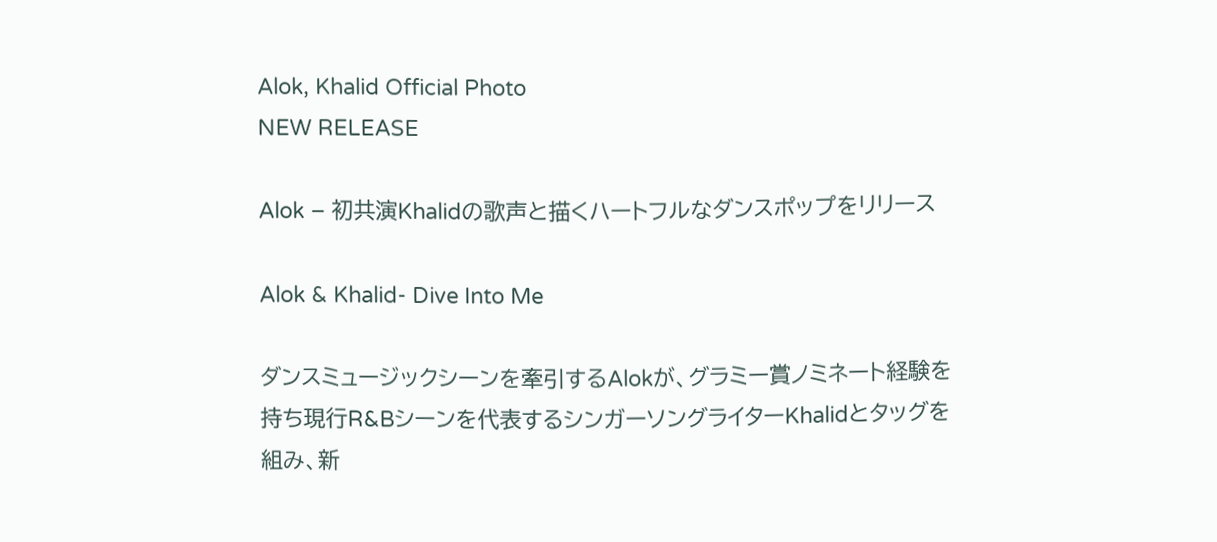Alok, Khalid Official Photo
NEW RELEASE

Alok – 初共演Khalidの歌声と描くハートフルなダンスポップをリリース

Alok & Khalid- Dive Into Me

ダンスミュージックシーンを牽引するAlokが、グラミー賞ノミネート経験を持ち現行R&Bシーンを代表するシンガーソングライターKhalidとタッグを組み、新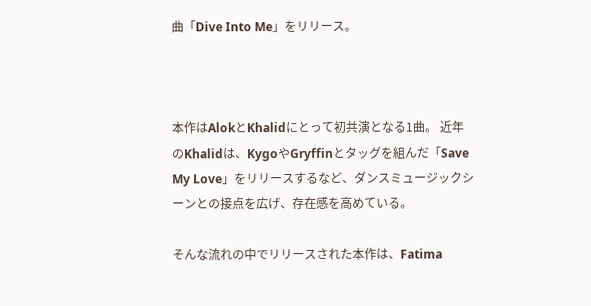曲「Dive Into Me」をリリース。



本作はAlokとKhalidにとって初共演となる1曲。 近年のKhalidは、KygoやGryffinとタッグを組んだ「Save My Love」をリリースするなど、ダンスミュージックシーンとの接点を広げ、存在感を高めている。

そんな流れの中でリリースされた本作は、Fatima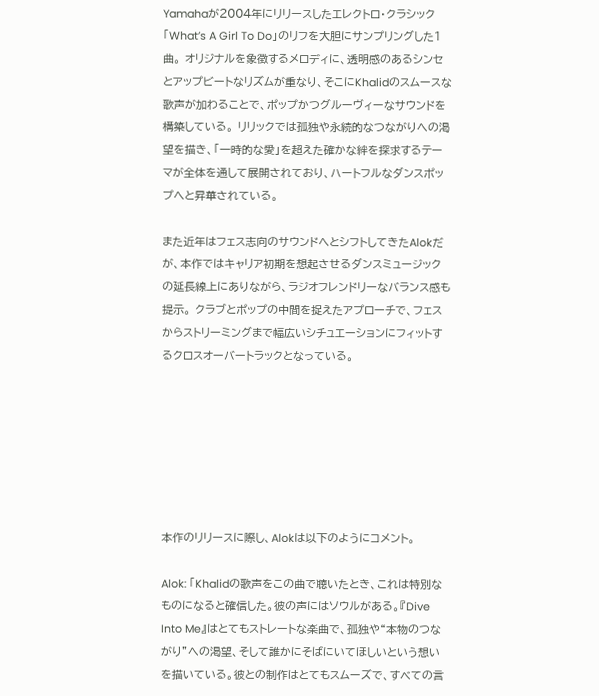Yamahaが2004年にリリースしたエレクトロ・クラシック「What’s A Girl To Do」のリフを大胆にサンプリングした1曲。 オリジナルを象徴するメロディに、透明感のあるシンセとアップビートなリズムが重なり、そこにKhalidのスムースな歌声が加わることで、ポップかつグルーヴィーなサウンドを構築している。 リリックでは孤独や永続的なつながりへの渇望を描き、「一時的な愛」を超えた確かな絆を探求するテーマが全体を通して展開されており、ハートフルなダンスポップへと昇華されている。

また近年はフェス志向のサウンドへとシフトしてきたAlokだが、本作ではキャリア初期を想起させるダンスミュージックの延長線上にありながら、ラジオフレンドリーなバランス感も提示。 クラブとポップの中間を捉えたアプローチで、フェスからストリーミングまで幅広いシチュエーションにフィットするクロスオーバートラックとなっている。







本作のリリースに際し、Alokは以下のようにコメント。

Alok: 「Khalidの歌声をこの曲で聴いたとき、これは特別なものになると確信した。彼の声にはソウルがある。『Dive Into Me』はとてもストレートな楽曲で、孤独や“本物のつながり”への渇望、そして誰かにそばにいてほしいという想いを描いている。彼との制作はとてもスムーズで、すべての言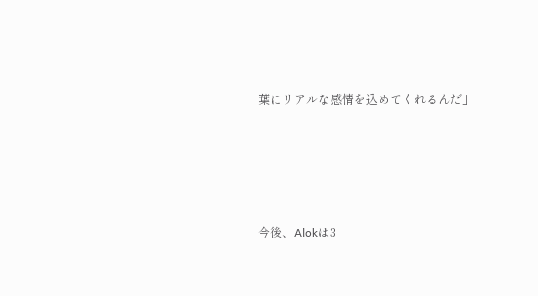葉にリアルな感情を込めてくれるんだ」





今後、Alokは3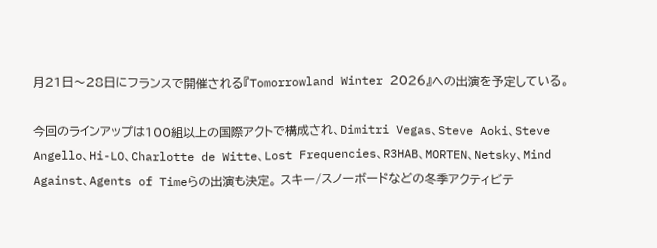月21日〜28日にフランスで開催される『Tomorrowland Winter 2026』への出演を予定している。

今回のラインアップは100組以上の国際アクトで構成され、Dimitri Vegas、Steve Aoki、Steve Angello、Hi-LO、Charlotte de Witte、Lost Frequencies、R3HAB、MORTEN、Netsky、Mind Against、Agents of Timeらの出演も決定。 スキー/スノーボードなどの冬季アクティビテ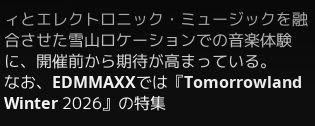ィとエレクトロニック・ミュージックを融合させた雪山ロケーションでの音楽体験に、開催前から期待が高まっている。
なお、EDMMAXXでは『Tomorrowland Winter 2026』の特集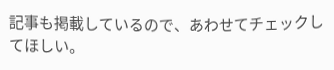記事も掲載しているので、あわせてチェックしてほしい。